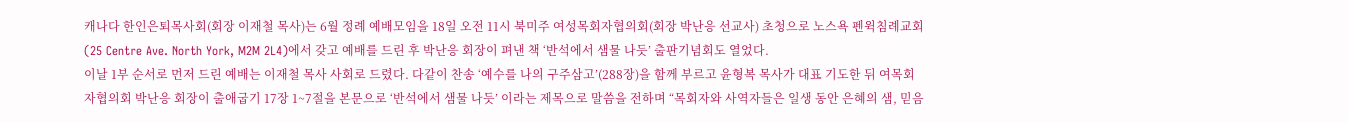캐나다 한인은퇴목사회(회장 이재철 목사)는 6월 정례 예배모임을 18일 오전 11시 북미주 여성목회자협의회(회장 박난응 선교사) 초청으로 노스욕 펜윅침례교회(25 Centre Ave. North York, M2M 2L4)에서 갖고 예배를 드린 후 박난응 회장이 펴낸 책 ‘반석에서 샘물 나듯’ 출판기념회도 열었다.
이날 1부 순서로 먼저 드린 예배는 이재철 목사 사회로 드렸다. 다같이 찬송 ‘예수를 나의 구주삼고’(288장)을 함께 부르고 윤형복 목사가 대표 기도한 뒤 여목회자협의회 박난응 회장이 출애굽기 17장 1~7절을 본문으로 ‘반석에서 샘물 나듯’ 이라는 제목으로 말씀을 전하며 “목회자와 사역자들은 일생 동안 은혜의 샘, 믿음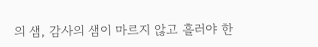의 샘, 감사의 샘이 마르지 않고 흘러야 한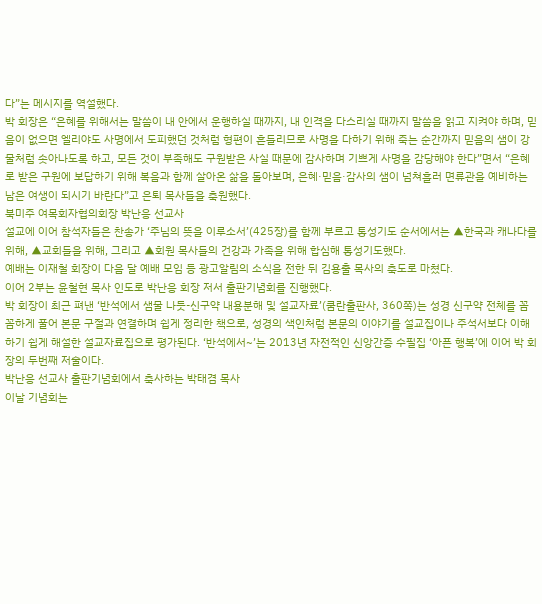다”는 메시지를 역설했다.
박 회장은 “은혜를 위해서는 말씀이 내 안에서 운행하실 때까지, 내 인격을 다스리실 때까지 말씀을 읽고 지켜야 하며, 믿음이 없으면 엘리야도 사명에서 도피했던 것처럼 형편이 흔들리므로 사명을 다하기 위해 죽는 순간까지 믿음의 샘이 강물처럼 솟아나도록 하고, 모든 것이 부족해도 구원받은 사실 때문에 감사하며 기쁘게 사명을 감당해야 한다”면서 “은혜로 받은 구원에 보답하기 위해 복음과 함께 살아온 삶을 돌아보며, 은혜·믿음·감사의 샘이 넘쳐흘러 면류관을 예비하는 남은 여생이 되시기 바란다”고 은퇴 목사들을 축원했다.
북미주 여목회자협의회장 박난응 선교사
설교에 이어 참석자들은 찬송가 ‘주님의 뜻을 이루소서’(425장)를 함께 부르고 통성기도 순서에서는 ▲한국과 캐나다를 위해, ▲교회들을 위해, 그리고 ▲회원 목사들의 건강과 가족을 위해 합심해 통성기도했다.
예배는 이재철 회장이 다음 달 예배 모임 등 광고알림의 소식을 전한 뒤 김용출 목사의 축도로 마쳤다.
이어 2부는 윤철현 목사 인도로 박난응 회장 저서 출판기념회를 진행했다.
박 회장이 최근 펴낸 ‘반석에서 샘물 나듯-신구약 내용분해 및 설교자료’(쿰란출판사, 360쪽)는 성경 신구약 전체를 꼼꼼하게 풀어 본문 구절과 연결하며 쉽게 정리한 책으로, 성경의 색인처럼 본문의 이야기를 설교집이나 주석서보다 이해하기 쉽게 해설한 설교자료집으로 평가된다. ‘반석에서~’는 2013년 자전적인 신앙간증 수필집 ‘아픈 행복’에 이어 박 회장의 두번째 저술이다.
박난응 선교사 출판기념회에서 축사하는 박태겸 목사
이날 기념회는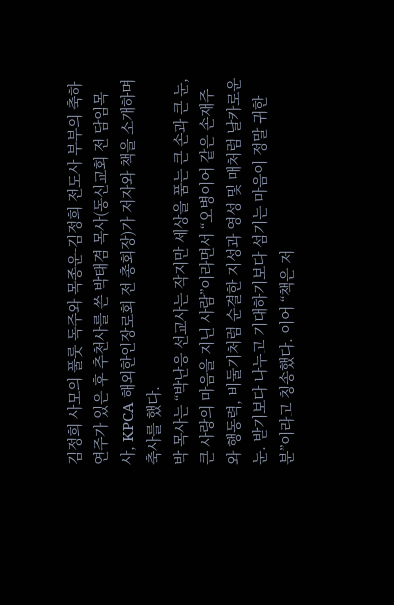김정희 사모의 풀룻 독주와 목종운-김정희 전도사 부부의 축하 연주가 있은 후 추천사를 쓴 박태겸 목사(동신교회 전 담임목사, KPCA 해외한인장로회 전 총회장)가 저자와 책을 소개하며 축사를 했다.
박 목사는 “박난응 선교사는 작지만 세상을 품는 큰 손과 큰 눈, 큰 사랑의 마음을 지닌 사람”이라면서 “오병이어 같은 손재주와 행동력, 비둘기처럼 순결한 지성과 영성 및 매처럼 날카로운 눈. 받기보다 나누고 기대하기보다 섬기는 마음이 정말 귀한 분”이라고 칭송했다. 이어 “책은 저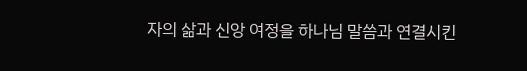자의 삶과 신앙 여정을 하나님 말씀과 연결시킨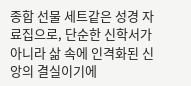종합 선물 세트같은 성경 자료집으로, 단순한 신학서가 아니라 삶 속에 인격화된 신앙의 결실이기에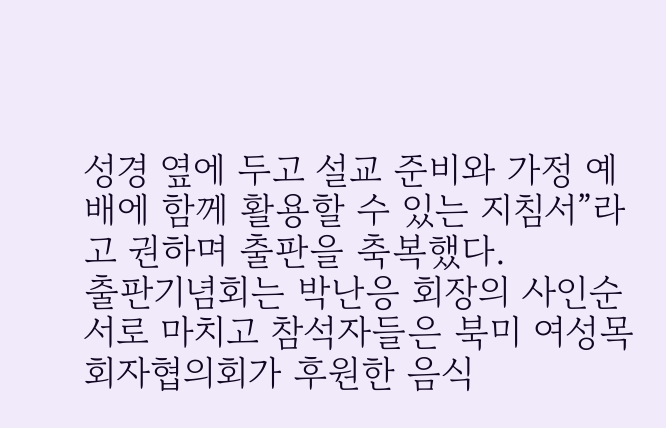성경 옆에 두고 설교 준비와 가정 예배에 함께 활용할 수 있는 지침서”라고 권하며 출판을 축복했다.
출판기념회는 박난응 회장의 사인순서로 마치고 참석자들은 북미 여성목회자협의회가 후원한 음식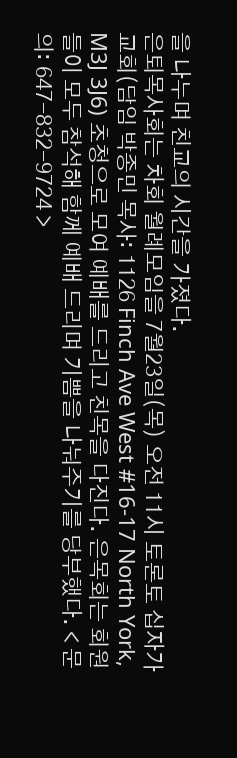을 나누며 친교의 시간을 가졌다.
은퇴목사회는 차회 월례모임을 7월23일(목) 오전 11시 토론토 십자가교회(담임 박종민 목사: 1126 Finch Ave West #16-17 North York, M3J 3J6) 초청으로 모여 예배를 드리고 친목을 다진다. 은목회는 회원들이 모두 참석해 함께 예배 드리며 기쁨을 나눠주기를 당부했다. < 문의: 647-832-9724 >